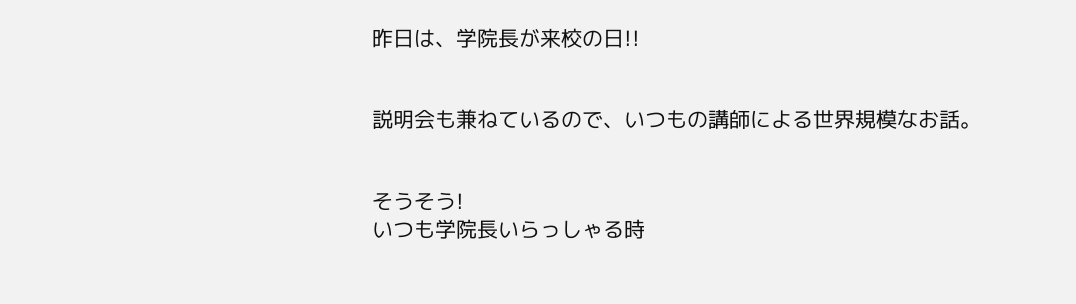昨日は、学院長が来校の日!!


説明会も兼ねているので、いつもの講師による世界規模なお話。


そうそう!
いつも学院長いらっしゃる時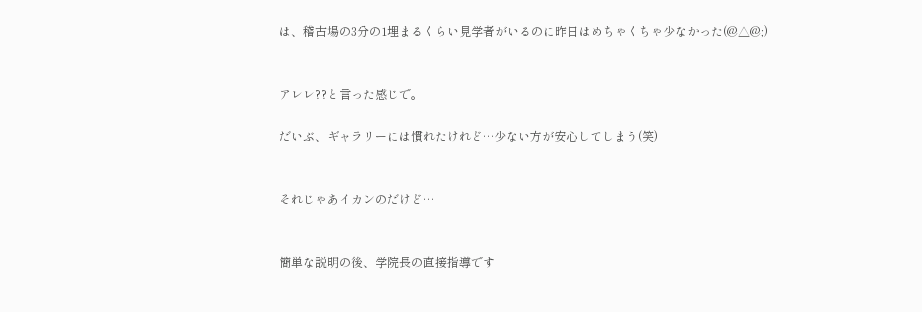は、稽古場の3分の1埋まるくらい見学者がいるのに昨日はめちゃくちゃ少なかった(@△@;)


アレレ??と言った感じで。

だいぶ、ギャラリーには慣れたけれど…少ない方が安心してしまう(笑)


それじゃあイカンのだけど…


簡単な説明の後、学院長の直接指導です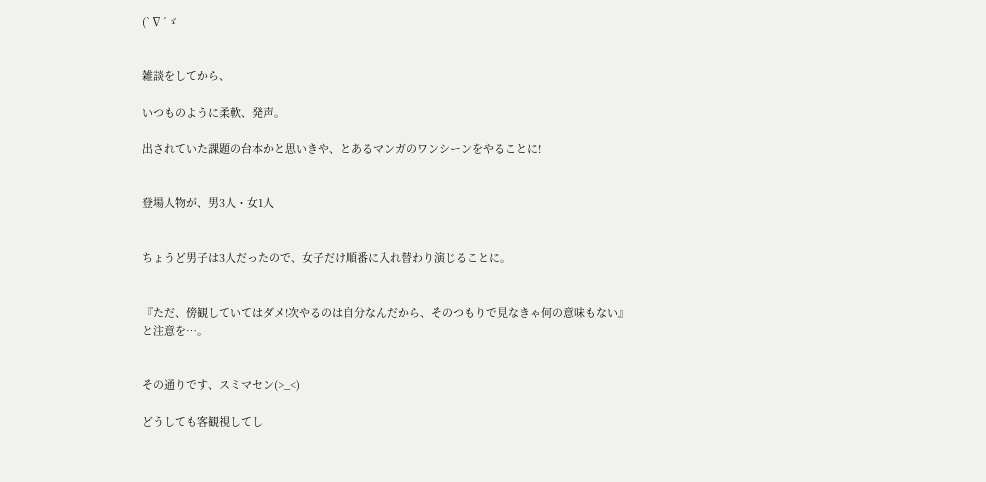(`∇´ゞ


雑談をしてから、

いつものように柔軟、発声。

出されていた課題の台本かと思いきや、とあるマンガのワンシーンをやることに!


登場人物が、男3人・女1人


ちょうど男子は3人だったので、女子だけ順番に入れ替わり演じることに。


『ただ、傍観していてはダメ!次やるのは自分なんだから、そのつもりで見なきゃ何の意味もない』
と注意を…。


その通りです、スミマセン(>_<)

どうしても客観視してし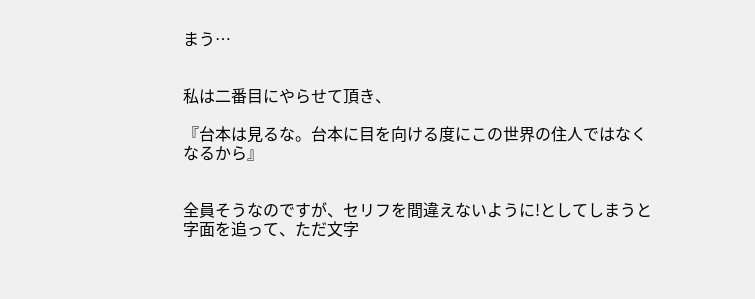まう…


私は二番目にやらせて頂き、

『台本は見るな。台本に目を向ける度にこの世界の住人ではなくなるから』


全員そうなのですが、セリフを間違えないように!としてしまうと字面を追って、ただ文字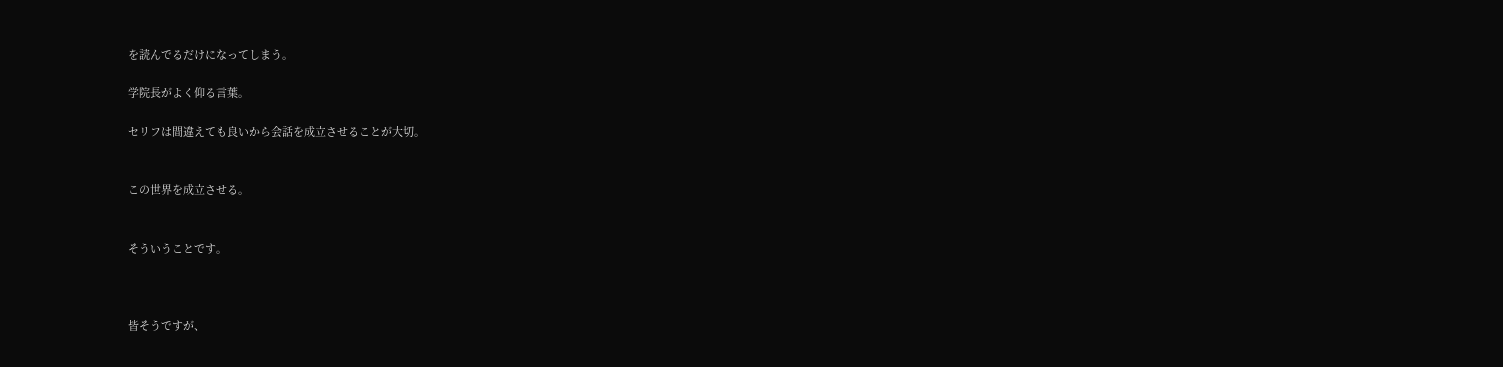を読んでるだけになってしまう。

学院長がよく仰る言葉。

セリフは間違えても良いから会話を成立させることが大切。


この世界を成立させる。


そういうことです。



皆そうですが、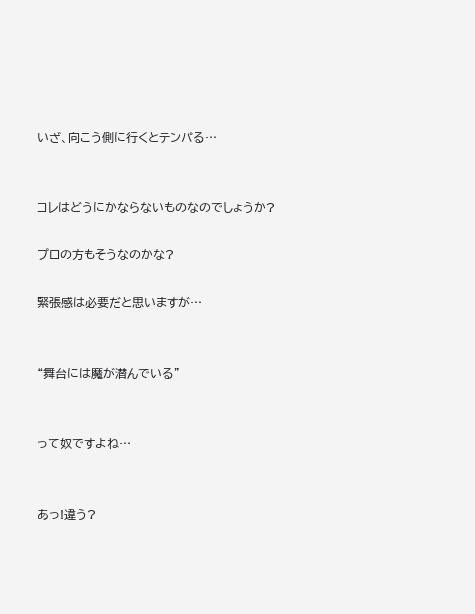いざ、向こう側に行くとテンパる…


コレはどうにかならないものなのでしょうか?

プロの方もそうなのかな?

緊張感は必要だと思いますが…


“舞台には魔が潜んでいる”


って奴ですよね…


あっ!違う?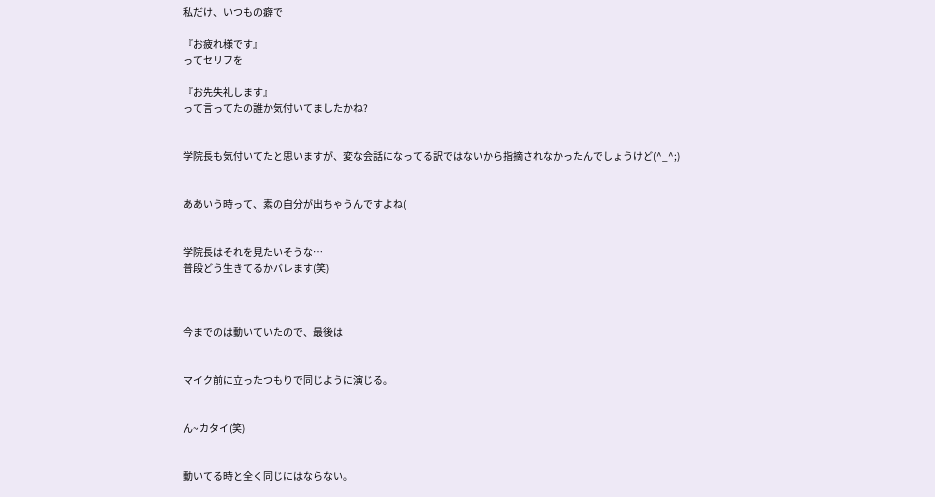私だけ、いつもの癖で

『お疲れ様です』
ってセリフを

『お先失礼します』
って言ってたの誰か気付いてましたかね?


学院長も気付いてたと思いますが、変な会話になってる訳ではないから指摘されなかったんでしょうけど(^_^;)


ああいう時って、素の自分が出ちゃうんですよね(


学院長はそれを見たいそうな…
普段どう生きてるかバレます(笑)



今までのは動いていたので、最後は


マイク前に立ったつもりで同じように演じる。


ん~カタイ(笑)


動いてる時と全く同じにはならない。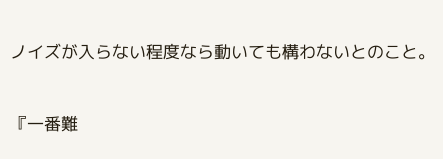ノイズが入らない程度なら動いても構わないとのこと。


『一番難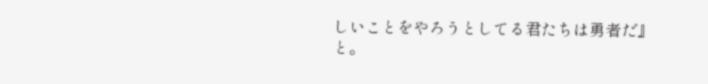しいことをやろうとしてる君たちは勇者だ』と。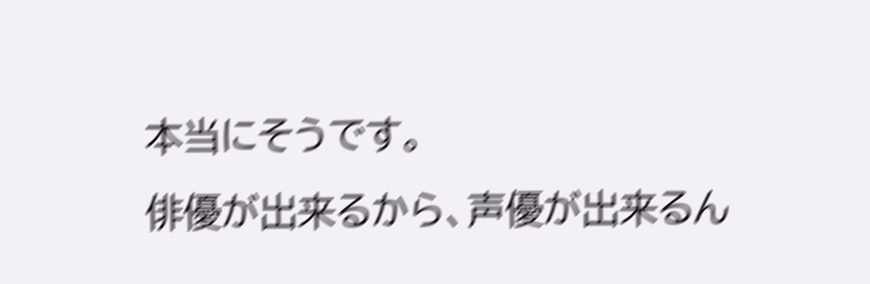本当にそうです。
俳優が出来るから、声優が出来るん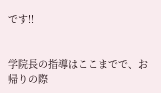です!!


学院長の指導はここまでで、お帰りの際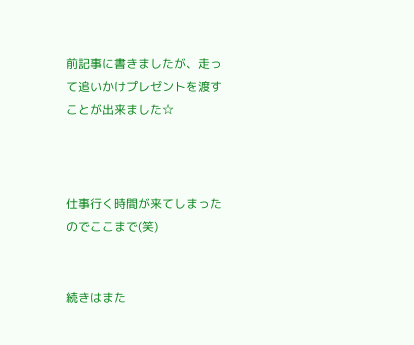前記事に書きましたが、走って追いかけプレゼントを渡すことが出来ました☆



仕事行く時間が来てしまったのでここまで(笑)


続きはまた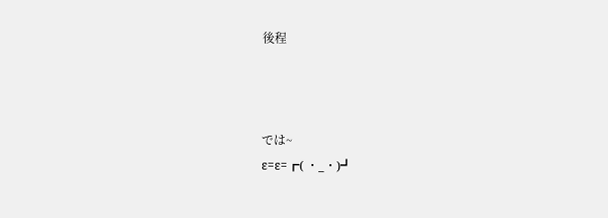後程



では~
ε=ε=┏( ・_・)┛